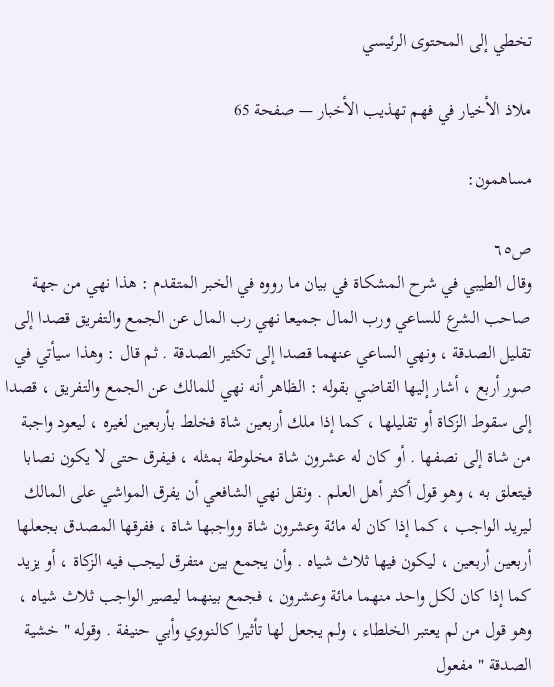تخطي إلى المحتوى الرئيسي

ملاذ الأخيار في فهم تهذيب الأخبار — صفحة 65

مساهمون:

ص٦٥
وقال الطيبي في شرح المشكاة في بيان ما رووه في الخبر المتقدم : هذا نهي من جهة صاحب الشرع للساعي ورب المال جميعا نهي رب المال عن الجمع والتفريق قصدا إلى تقليل الصدقة ، ونهي الساعي عنهما قصدا إلى تكثير الصدقة . ثم قال : وهذا سيأتي في صور أربع ، أشار إليها القاضي بقوله : الظاهر أنه نهي للمالك عن الجمع والتفريق ، قصدا إلى سقوط الزكاة أو تقليلها ، كما إذا ملك أربعين شاة فخلط بأربعين لغيره ، ليعود واجبة من شاة إلى نصفها . أو كان له عشرون شاة مخلوطة بمثله ، فيفرق حتى لا يكون نصابا فيتعلق به ، وهو قول أكثر أهل العلم . ونقل نهي الشافعي أن يفرق المواشي على المالك ليريد الواجب ، كما إذا كان له مائة وعشرون شاة وواجبها شاة ، ففرقها المصدق بجعلها أربعين أربعين ، ليكون فيها ثلاث شياه . وأن يجمع بين متفرق ليجب فيه الزكاة ، أو يزيد كما إذا كان لكل واحد منهما مائة وعشرون ، فجمع بينهما ليصير الواجب ثلاث شياه ، وهو قول من لم يعتبر الخلطاء ، ولم يجعل لها تأثيرا كالنووي وأبي حنيفة . وقوله " خشية الصدقة " مفعول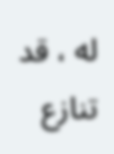له ، قد تنازع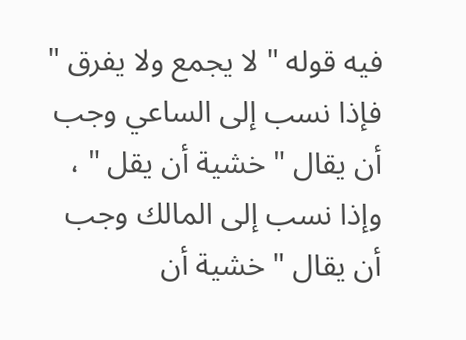فيه قوله " لا يجمع ولا يفرق " فإذا نسب إلى الساعي وجب أن يقال " خشية أن يقل " ، وإذا نسب إلى المالك وجب أن يقال " خشية أن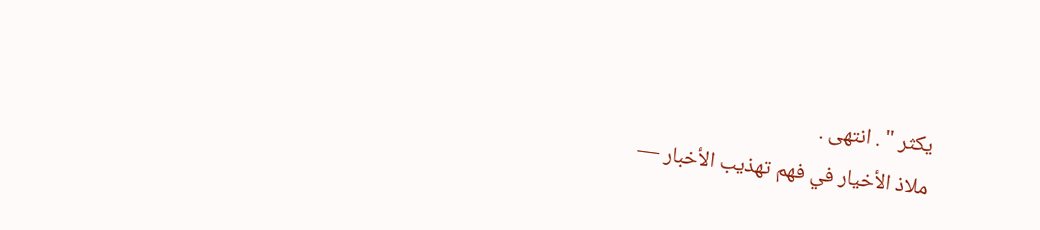يكثر " . انتهى .
ملاذ الأخيار في فهم تهذيب الأخبار —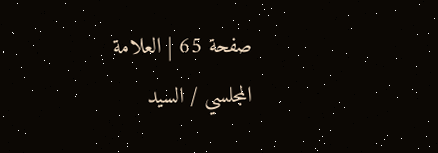صفحة 65 | العلامة المجلسي / السيد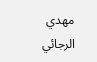مهدي الرجائي